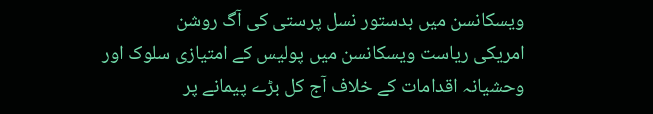ویسکانسن میں بدستور نسل پرستی کی آگ روشن
امریکی ریاست ویسکانسن میں پولیس کے امتیازی سلوک اور وحشیانہ اقدامات کے خلاف آج کل بڑے پیمانے پر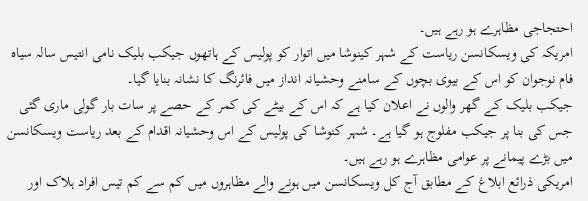احتجاجی مظاہرے ہو رہے ہیں۔
امریکہ کی ویسکانسن ریاست کے شہر کینوشا میں اتوار کو پولیس کے ہاتھوں جیکب بلیک نامی انتیس سالہ سیاہ فام نوجوان کو اس کے بیوی بچوں کے سامنے وحشیانہ انداز میں فائرنگ کا نشانہ بنایا گیا۔
جیکب بلیک کے گھر والوں نے اعلان کیا ہے کہ اس کے بیٹے کی کمر کے حصے پر سات بار گولی ماری گئی جس کی بنا پر جیکب مفلوج ہو گیا ہے۔ شہر کنوشا کی پولیس کے اس وحشیانہ اقدام کے بعد ریاست ویسکانسن میں بڑے پیمانے پر عوامی مظاہرے ہو رہے ہیں۔
امریکی ذرائع ابلاغ کے مطابق آج کل ویسکانسن میں ہونے والے مظاہروں میں کم سے کم تیس افراد ہلاک اور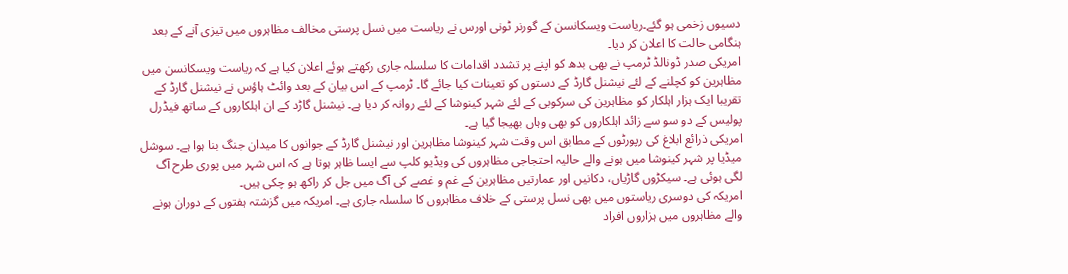دسیوں زخمی ہو گئے۔ریاست ویسکانسن کے گورنر ٹونی اورس نے ریاست میں نسل پرستی مخالف مظاہروں میں تیزی آنے کے بعد ہنگامی حالت کا اعلان کر دیا۔
امریکی صدر ڈونالڈ ٹرمپ نے بھی بدھ کو اپنے پر تشدد اقدامات کا سلسلہ جاری رکھتے ہوئے اعلان کیا ہے کہ ریاست ویسکانسن میں مظاہرین کو کچلنے کے لئے نیشنل گارڈ کے دستوں کو تعینات کیا جائے گا۔ ٹرمپ کے اس بیان کے بعد وائٹ ہاؤس نے نیشنل گارڈ کے تقریبا ایک ہزار اہلکار کو مظاہرین کی سرکوبی کے لئے شہر کینوشا کے لئے روانہ کر دیا ہے۔ نیشنل گاڑد کے ان اہلکاروں کے ساتھ فیڈرل پولیس کے دو سو سے زائد اہلکاروں کو بھی وہاں بھیجا گیا ہے۔
امریکی ذرائع ابلاغ کی رپورٹوں کے مطابق اس وقت شہر کینوشا مظاہرین اور نیشنل گارڈ کے جوانوں کا میدان جنگ بنا ہوا ہے۔ سوشل میڈیا پر شہر کینوشا میں ہونے والے حالیہ احتجاجی مظاہروں کی ویڈیو کلپ سے ایسا ظاہر ہوتا ہے کہ اس شہر میں پوری طرح آگ لگی ہوئی ہے۔ سیکڑوں گاڑیاں، دکانیں اور عمارتیں مظاہرین کے غم و غصے کی آگ میں جل کر راکھ ہو چکی ہیں۔
امریکہ کی دوسری ریاستوں میں بھی نسل پرستی کے خلاف مظاہروں کا سلسلہ جاری ہے۔ امریکہ میں گزشتہ ہفتوں کے دوران ہونے والے مظاہروں میں ہزاروں افراد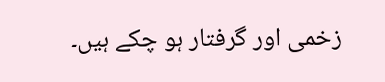زخمی اور گرفتار ہو چکے ہیں۔